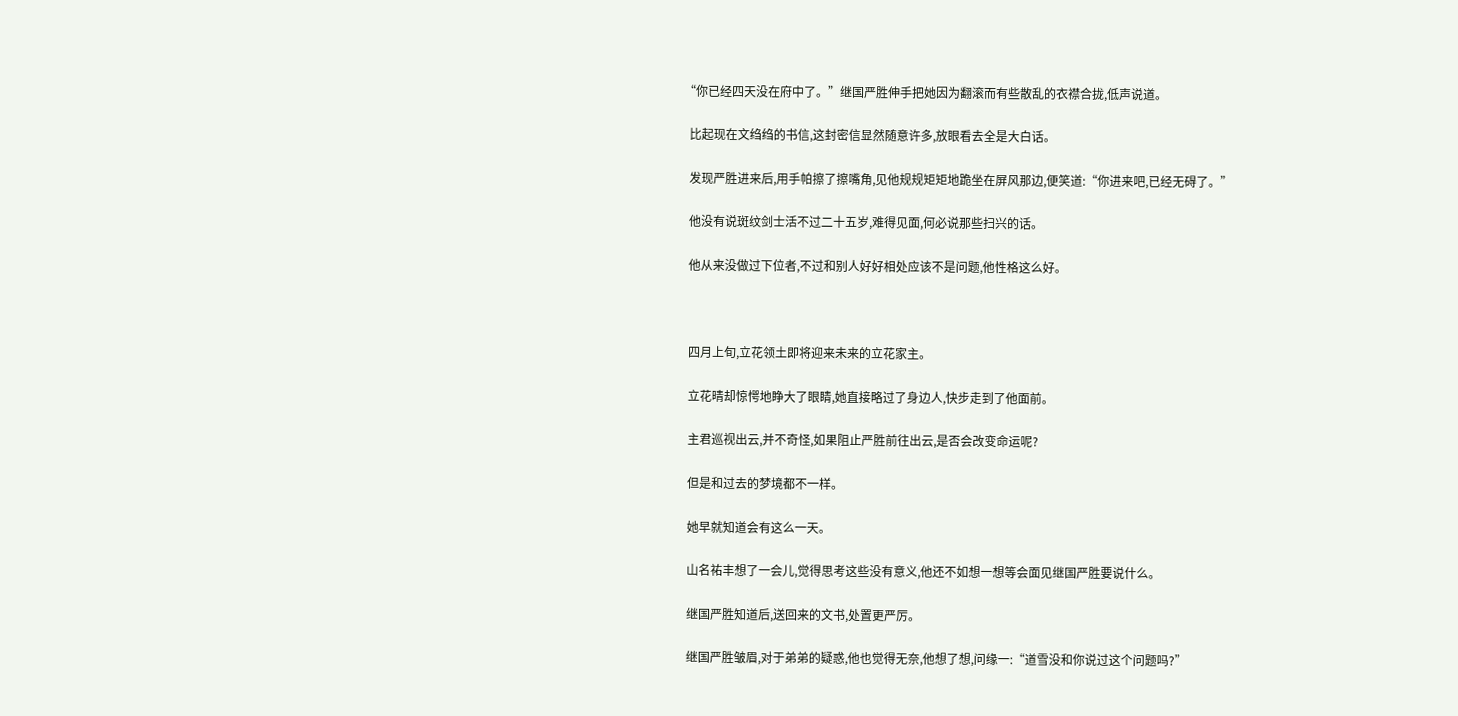“你已经四天没在府中了。”继国严胜伸手把她因为翻滚而有些散乱的衣襟合拢,低声说道。

  比起现在文绉绉的书信,这封密信显然随意许多,放眼看去全是大白话。

  发现严胜进来后,用手帕擦了擦嘴角,见他规规矩矩地跪坐在屏风那边,便笑道:“你进来吧,已经无碍了。”

  他没有说斑纹剑士活不过二十五岁,难得见面,何必说那些扫兴的话。

  他从来没做过下位者,不过和别人好好相处应该不是问题,他性格这么好。



  四月上旬,立花领土即将迎来未来的立花家主。

  立花晴却惊愕地睁大了眼睛,她直接略过了身边人,快步走到了他面前。

  主君巡视出云,并不奇怪,如果阻止严胜前往出云,是否会改变命运呢?

  但是和过去的梦境都不一样。

  她早就知道会有这么一天。

  山名祐丰想了一会儿,觉得思考这些没有意义,他还不如想一想等会面见继国严胜要说什么。

  继国严胜知道后,送回来的文书,处置更严厉。

  继国严胜皱眉,对于弟弟的疑惑,他也觉得无奈,他想了想,问缘一:“道雪没和你说过这个问题吗?”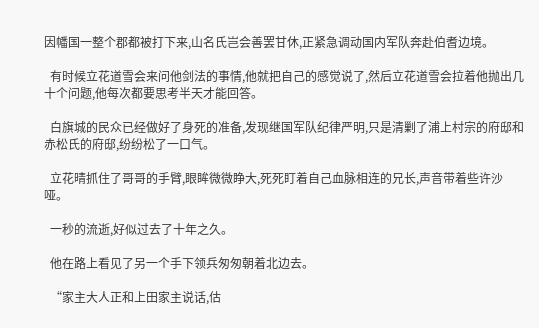因幡国一整个郡都被打下来,山名氏岂会善罢甘休,正紧急调动国内军队奔赴伯耆边境。

  有时候立花道雪会来问他剑法的事情,他就把自己的感觉说了,然后立花道雪会拉着他抛出几十个问题,他每次都要思考半天才能回答。

  白旗城的民众已经做好了身死的准备,发现继国军队纪律严明,只是清剿了浦上村宗的府邸和赤松氏的府邸,纷纷松了一口气。

  立花晴抓住了哥哥的手臂,眼眸微微睁大,死死盯着自己血脉相连的兄长,声音带着些许沙哑。

  一秒的流逝,好似过去了十年之久。

  他在路上看见了另一个手下领兵匆匆朝着北边去。

  “家主大人正和上田家主说话,估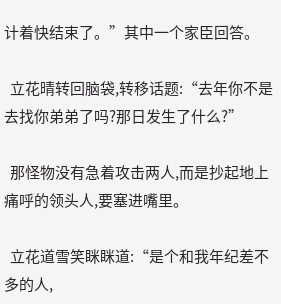计着快结束了。”其中一个家臣回答。

  立花晴转回脑袋,转移话题:“去年你不是去找你弟弟了吗?那日发生了什么?”

  那怪物没有急着攻击两人,而是抄起地上痛呼的领头人,要塞进嘴里。

  立花道雪笑眯眯道:“是个和我年纪差不多的人,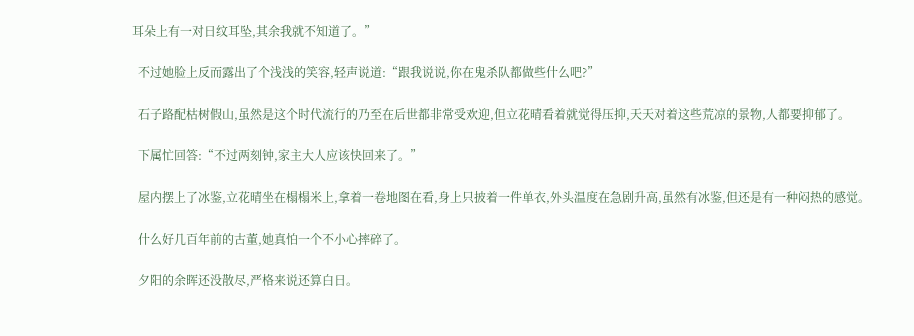耳朵上有一对日纹耳坠,其余我就不知道了。”

  不过她脸上反而露出了个浅浅的笑容,轻声说道:“跟我说说,你在鬼杀队都做些什么吧?”

  石子路配枯树假山,虽然是这个时代流行的乃至在后世都非常受欢迎,但立花晴看着就觉得压抑,天天对着这些荒凉的景物,人都要抑郁了。

  下属忙回答:“不过两刻钟,家主大人应该快回来了。”

  屋内摆上了冰鉴,立花晴坐在榻榻米上,拿着一卷地图在看,身上只披着一件单衣,外头温度在急剧升高,虽然有冰鉴,但还是有一种闷热的感觉。

  什么好几百年前的古董,她真怕一个不小心摔碎了。

  夕阳的余晖还没散尽,严格来说还算白日。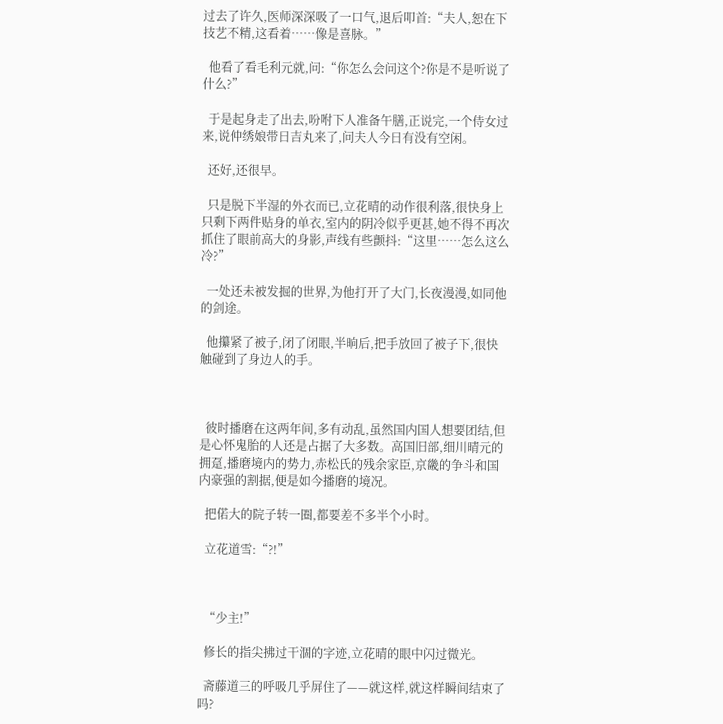过去了许久,医师深深吸了一口气,退后叩首:“夫人,恕在下技艺不精,这看着……像是喜脉。”

  他看了看毛利元就,问:“你怎么会问这个?你是不是听说了什么?”

  于是起身走了出去,吩咐下人准备午膳,正说完,一个侍女过来,说仲绣娘带日吉丸来了,问夫人今日有没有空闲。

  还好,还很早。

  只是脱下半湿的外衣而已,立花晴的动作很利落,很快身上只剩下两件贴身的单衣,室内的阴冷似乎更甚,她不得不再次抓住了眼前高大的身影,声线有些颤抖:“这里……怎么这么冷?”

  一处还未被发掘的世界,为他打开了大门,长夜漫漫,如同他的剑途。

  他攥紧了被子,闭了闭眼,半晌后,把手放回了被子下,很快触碰到了身边人的手。



  彼时播磨在这两年间,多有动乱,虽然国内国人想要团结,但是心怀鬼胎的人还是占据了大多数。高国旧部,细川晴元的拥趸,播磨境内的势力,赤松氏的残余家臣,京畿的争斗和国内豪强的割据,便是如今播磨的境况。

  把偌大的院子转一圈,都要差不多半个小时。

  立花道雪:“?!”



  “少主!”

  修长的指尖拂过干涸的字迹,立花晴的眼中闪过微光。

  斋藤道三的呼吸几乎屏住了——就这样,就这样瞬间结束了吗?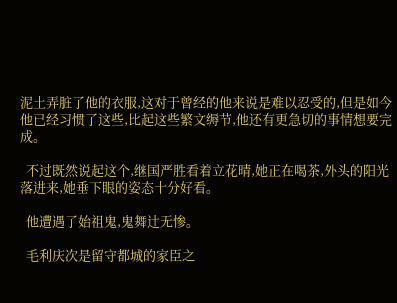泥土弄脏了他的衣服,这对于曾经的他来说是难以忍受的,但是如今他已经习惯了这些,比起这些繁文缛节,他还有更急切的事情想要完成。

  不过既然说起这个,继国严胜看着立花晴,她正在喝茶,外头的阳光落进来,她垂下眼的姿态十分好看。

  他遭遇了始祖鬼,鬼舞辻无惨。

  毛利庆次是留守都城的家臣之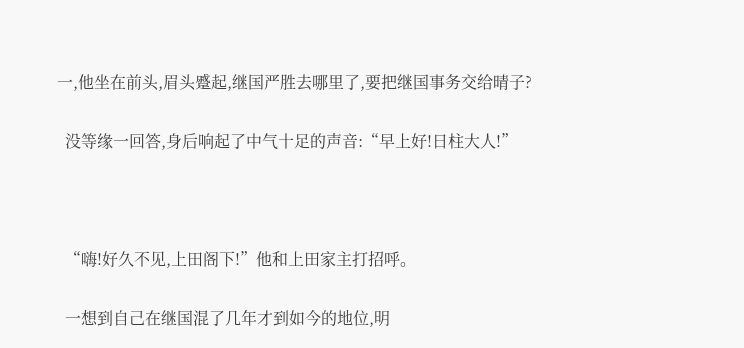一,他坐在前头,眉头蹙起,继国严胜去哪里了,要把继国事务交给晴子?

  没等缘一回答,身后响起了中气十足的声音:“早上好!日柱大人!”



  “嗨!好久不见,上田阁下!”他和上田家主打招呼。

  一想到自己在继国混了几年才到如今的地位,明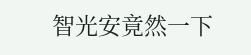智光安竟然一下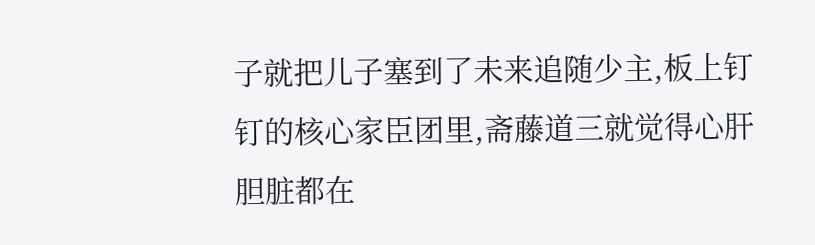子就把儿子塞到了未来追随少主,板上钉钉的核心家臣团里,斋藤道三就觉得心肝胆脏都在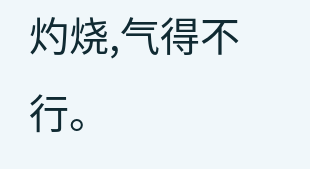灼烧,气得不行。